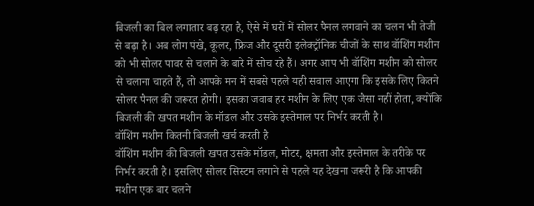बिजली का बिल लगातार बढ़ रहा है, ऐसे में घरों में सोलर पैनल लगवाने का चलन भी तेजी से बढ़ा है। अब लोग पंखे, कूलर, फ्रिज और दूसरी इलेक्ट्रॉनिक चीजों के साथ वॉशिंग मशीन को भी सोलर पावर से चलाने के बारे में सोच रहे हैं। अगर आप भी वॉशिंग मशीन को सोलर से चलाना चाहते हैं, तो आपके मन में सबसे पहले यही सवाल आएगा कि इसके लिए कितने सोलर पैनल की जरूरत होगी। इसका जवाब हर मशीन के लिए एक जैसा नहीं होता, क्योंकि बिजली की खपत मशीन के मॉडल और उसके इस्तेमाल पर निर्भर करती है।
वॉशिंग मशीन कितनी बिजली खर्च करती है
वॉशिंग मशीन की बिजली खपत उसके मॉडल, मोटर, क्षमता और इस्तेमाल के तरीके पर निर्भर करती है। इसलिए सोलर सिस्टम लगाने से पहले यह देखना जरूरी है कि आपकी मशीन एक बार चलने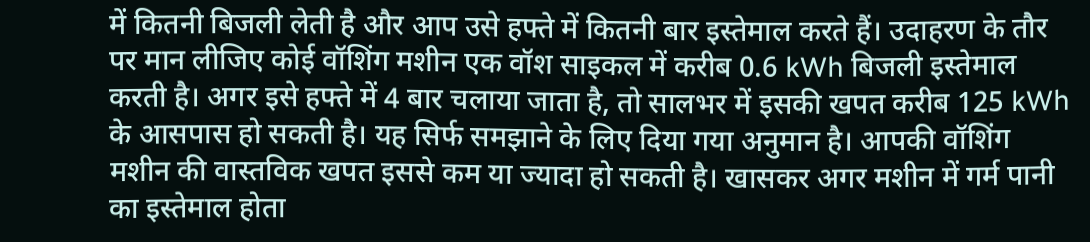में कितनी बिजली लेती है और आप उसे हफ्ते में कितनी बार इस्तेमाल करते हैं। उदाहरण के तौर पर मान लीजिए कोई वॉशिंग मशीन एक वॉश साइकल में करीब 0.6 kWh बिजली इस्तेमाल करती है। अगर इसे हफ्ते में 4 बार चलाया जाता है, तो सालभर में इसकी खपत करीब 125 kWh के आसपास हो सकती है। यह सिर्फ समझाने के लिए दिया गया अनुमान है। आपकी वॉशिंग मशीन की वास्तविक खपत इससे कम या ज्यादा हो सकती है। खासकर अगर मशीन में गर्म पानी का इस्तेमाल होता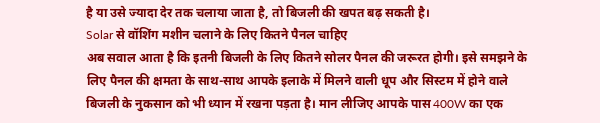है या उसे ज्यादा देर तक चलाया जाता है, तो बिजली की खपत बढ़ सकती है।
Solar से वॉशिंग मशीन चलाने के लिए कितने पैनल चाहिए
अब सवाल आता है कि इतनी बिजली के लिए कितने सोलर पैनल की जरूरत होगी। इसे समझने के लिए पैनल की क्षमता के साथ-साथ आपके इलाके में मिलने वाली धूप और सिस्टम में होने वाले बिजली के नुकसान को भी ध्यान में रखना पड़ता है। मान लीजिए आपके पास 400W का एक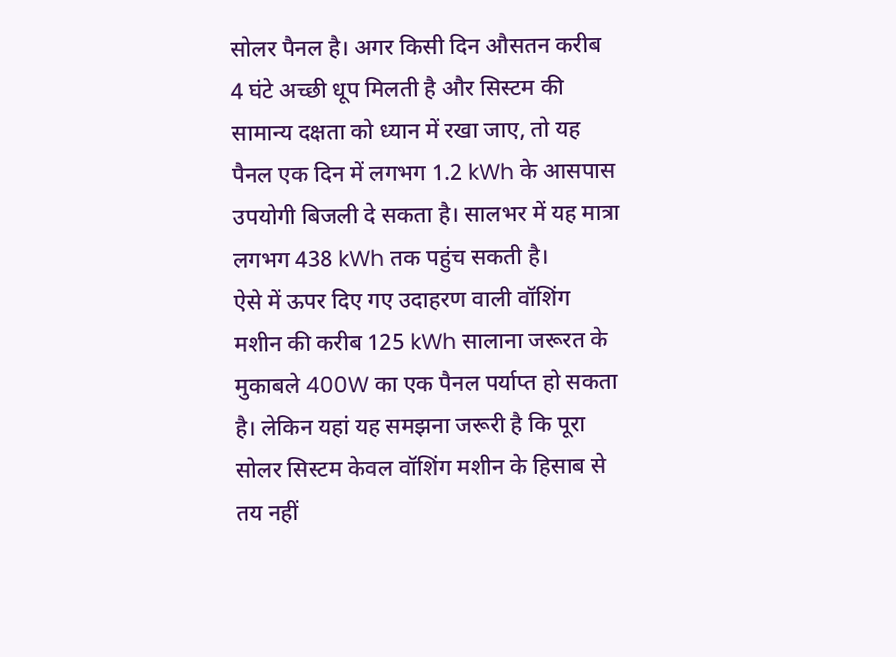सोलर पैनल है। अगर किसी दिन औसतन करीब 4 घंटे अच्छी धूप मिलती है और सिस्टम की सामान्य दक्षता को ध्यान में रखा जाए, तो यह पैनल एक दिन में लगभग 1.2 kWh के आसपास उपयोगी बिजली दे सकता है। सालभर में यह मात्रा लगभग 438 kWh तक पहुंच सकती है।
ऐसे में ऊपर दिए गए उदाहरण वाली वॉशिंग मशीन की करीब 125 kWh सालाना जरूरत के मुकाबले 400W का एक पैनल पर्याप्त हो सकता है। लेकिन यहां यह समझना जरूरी है कि पूरा सोलर सिस्टम केवल वॉशिंग मशीन के हिसाब से तय नहीं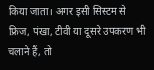किया जाता। अगर इसी सिस्टम से फ्रिज, पंखा, टीवी या दूसरे उपकरण भी चलाने हैं, तो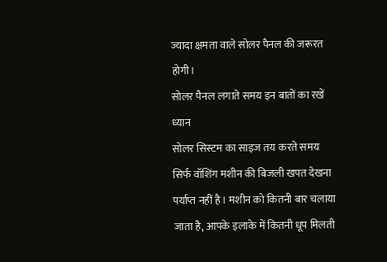ज्यादा क्षमता वाले सोलर पैनल की जरूरत होगी।
सोलर पैनल लगाते समय इन बातों का रखें ध्यान
सोलर सिस्टम का साइज तय करते समय सिर्फ वॉशिंग मशीन की बिजली खपत देखना पर्याप्त नहीं है। मशीन को कितनी बार चलाया जाता है, आपके इलाके में कितनी धूप मिलती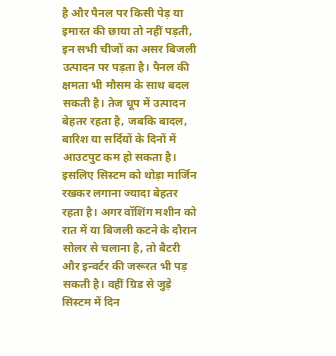है और पैनल पर किसी पेड़ या इमारत की छाया तो नहीं पड़ती, इन सभी चीजों का असर बिजली उत्पादन पर पड़ता है। पैनल की क्षमता भी मौसम के साथ बदल सकती है। तेज धूप में उत्पादन बेहतर रहता है, जबकि बादल, बारिश या सर्दियों के दिनों में आउटपुट कम हो सकता है। इसलिए सिस्टम को थोड़ा मार्जिन रखकर लगाना ज्यादा बेहतर रहता है। अगर वॉशिंग मशीन को रात में या बिजली कटने के दौरान सोलर से चलाना है, तो बैटरी और इन्वर्टर की जरूरत भी पड़ सकती है। वहीं ग्रिड से जुड़े सिस्टम में दिन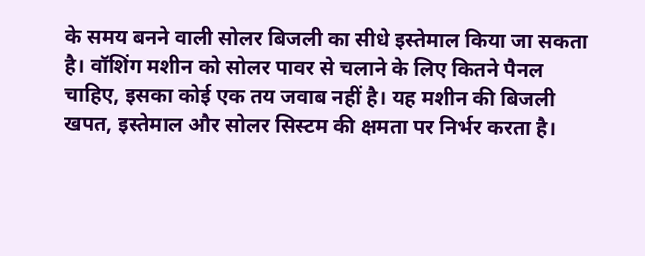के समय बनने वाली सोलर बिजली का सीधे इस्तेमाल किया जा सकता है। वॉशिंग मशीन को सोलर पावर से चलाने के लिए कितने पैनल चाहिए, इसका कोई एक तय जवाब नहीं है। यह मशीन की बिजली खपत, इस्तेमाल और सोलर सिस्टम की क्षमता पर निर्भर करता है।